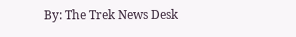By: The Trek News Desk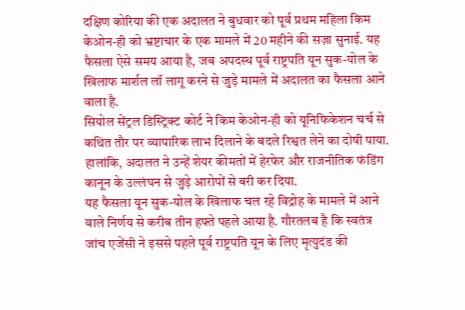दक्षिण कोरिया की एक अदालत ने बुधवार को पूर्व प्रथम महिला किम केओन-ही को भ्रष्टाचार के एक मामले में 20 महीने की सज़ा सुनाई. यह फैसला ऐसे समय आया है, जब अपदस्थ पूर्व राष्ट्रपति यून सुक-योल के खिलाफ मार्शल लॉ लागू करने से जुड़े मामले में अदालत का फैसला आने वाला है.
सियोल सेंट्रल डिस्ट्रिक्ट कोर्ट ने किम केओन-ही को यूनिफिकेशन चर्च से कथित तौर पर व्यापारिक लाभ दिलाने के बदले रिश्वत लेने का दोषी पाया. हालांकि, अदालत ने उन्हें शेयर कीमतों में हेरफेर और राजनीतिक फंडिंग कानून के उल्लंघन से जुड़े आरोपों से बरी कर दिया.
यह फैसला यून सुक-योल के खिलाफ चल रहे विद्रोह के मामले में आने वाले निर्णय से करीब तीन हफ्ते पहले आया है. गौरतलब है कि स्वतंत्र जांच एजेंसी ने इससे पहले पूर्व राष्ट्रपति यून के लिए मृत्युदंड की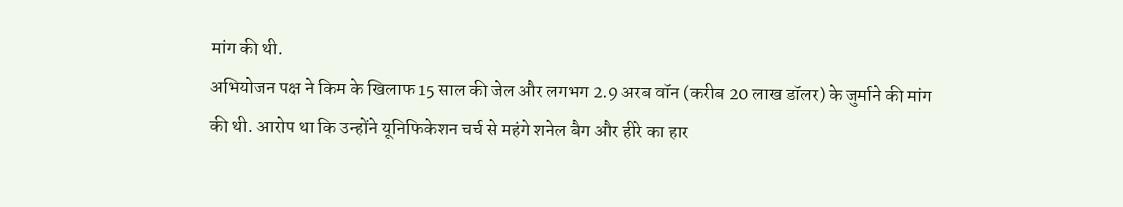मांग की थी.
अभियोजन पक्ष ने किम के खिलाफ 15 साल की जेल और लगभग 2.9 अरब वॉन (करीब 20 लाख डॉलर) के जुर्माने की मांग की थी. आरोप था कि उन्होंने यूनिफिकेशन चर्च से महंगे शनेल बैग और हीरे का हार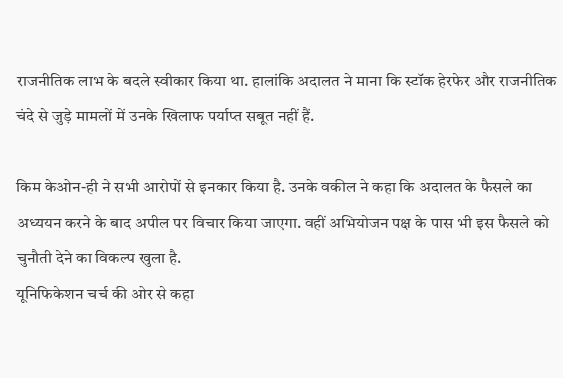राजनीतिक लाभ के बदले स्वीकार किया था. हालांकि अदालत ने माना कि स्टॉक हेरफेर और राजनीतिक चंदे से जुड़े मामलों में उनके खिलाफ पर्याप्त सबूत नहीं हैं.

किम केओन-ही ने सभी आरोपों से इनकार किया है. उनके वकील ने कहा कि अदालत के फैसले का अध्ययन करने के बाद अपील पर विचार किया जाएगा. वहीं अभियोजन पक्ष के पास भी इस फैसले को चुनौती देने का विकल्प खुला है.
यूनिफिकेशन चर्च की ओर से कहा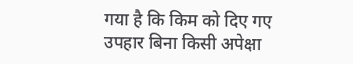गया है कि किम को दिए गए उपहार बिना किसी अपेक्षा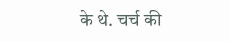के थे. चर्च की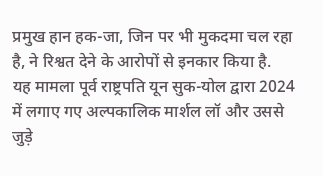प्रमुख हान हक-जा, जिन पर भी मुकदमा चल रहा है, ने रिश्वत देने के आरोपों से इनकार किया है.
यह मामला पूर्व राष्ट्रपति यून सुक-योल द्वारा 2024 में लगाए गए अल्पकालिक मार्शल लॉ और उससे जुड़े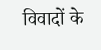विवादों के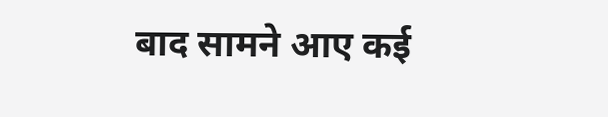बाद सामने आए कई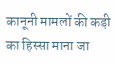कानूनी मामलों की कड़ी का हिस्सा माना जा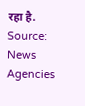रहा है.
Source: News Agencies